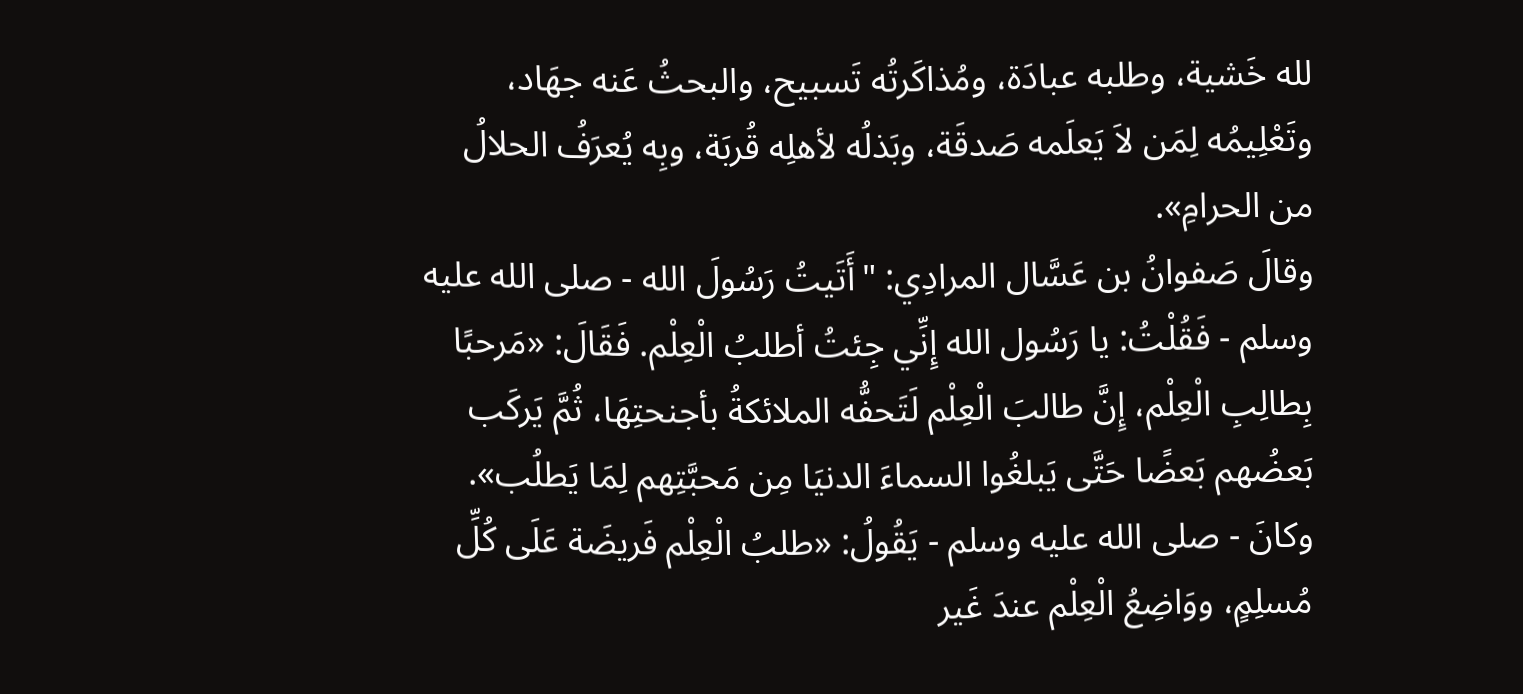لله خَشية، وطلبه عبادَة، ومُذاكَرتُه تَسبيح، والبحثُ عَنه جهَاد، وتَعْلِيمُه لِمَن لاَ يَعلَمه صَدقَة، وبَذلُه لأهلِه قُربَة، وبِه يُعرَفُ الحلالُ من الحرامِ».
وقالَ صَفوانُ بن عَسَّال المرادِي: "أَتَيتُ رَسُولَ الله - صلى الله عليه وسلم - فَقُلْتُ: يا رَسُول الله إِنِّي جِئتُ أطلبُ الْعِلْم. فَقَالَ: «مَرحبًا بِطالِبِ الْعِلْم، إِنَّ طالبَ الْعِلْم لَتَحفُّه الملائكةُ بأجنحتِهَا، ثُمَّ يَركَب بَعضُهم بَعضًا حَتَّى يَبلغُوا السماءَ الدنيَا مِن مَحبَّتِهم لِمَا يَطلُب».
وكانَ - صلى الله عليه وسلم - يَقُولُ: «طلبُ الْعِلْم فَريضَة عَلَى كُلِّ مُسلِمٍ، ووَاضِعُ الْعِلْم عندَ غَير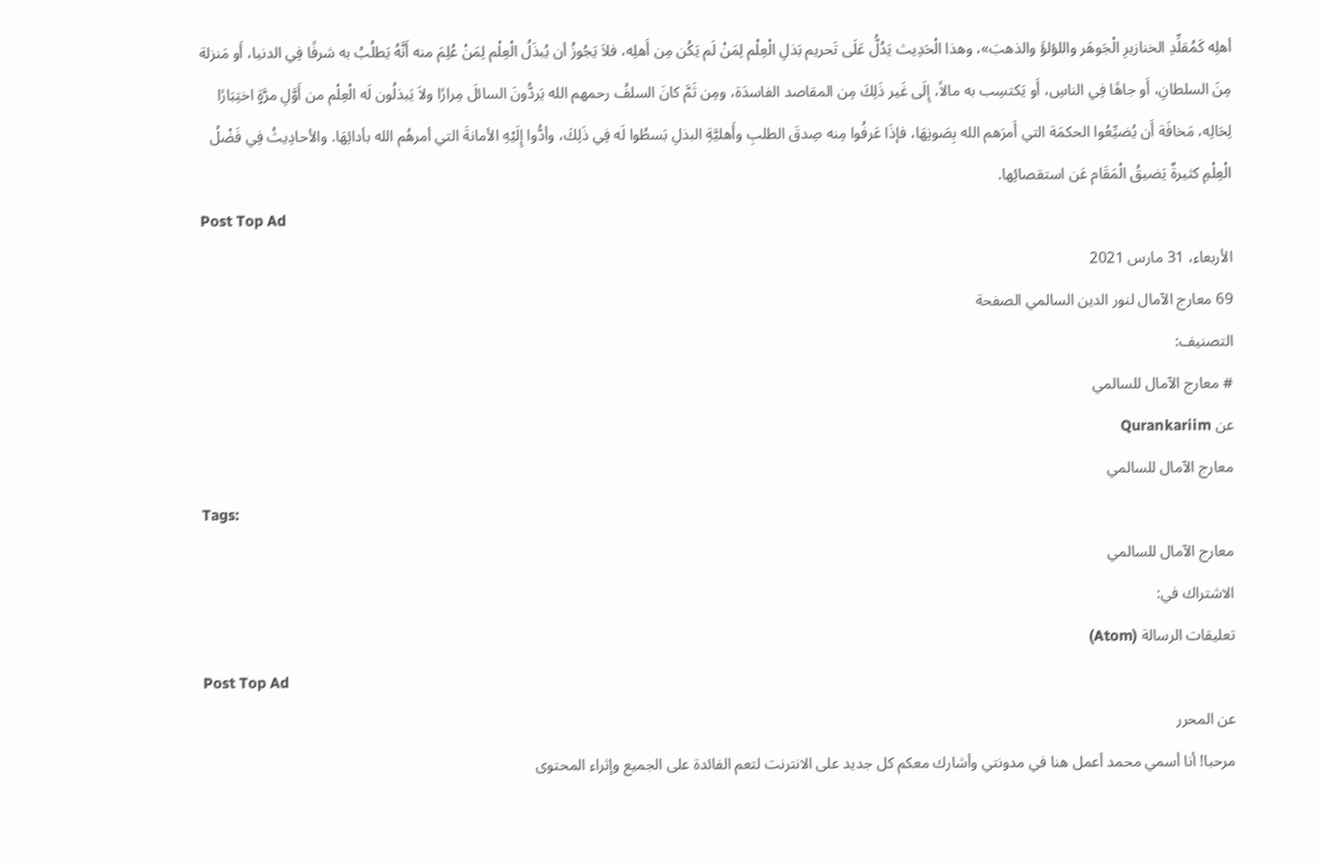أهلِه كَمُقلِّدِ الخنازيرِ الْجَوهَر واللؤلؤَ والذهبَ»، وهذا الْحَدِيث يَدُلُّ عَلَى تَحريم بَذلِ الْعِلْم لِمَنْ لَم يَكُن مِن أَهلِه، فلاَ يَجُوزُ أن يُبذَلُ الْعِلْم لِمَنْ عُلِمَ منه أَنَّهُ يَطلُبُ به شرفًا فِي الدنيا، أَو مَنزلة مِنَ السلطانِ، أَو جاهًا فِي الناسِ، أَو يَكتسِب به مالاً، إِلَى غَير ذَلِكَ مِن المقاصد الفاسدَة، ومِن ثَمَّ كانَ السلفُ رحمهم الله يَردُّونَ السائلَ مِرارًا ولاَ يَبذلُون لَه الْعِلْم من أَوَّلِ مرَّةٍ اختِبَارًا لِحَالِه، مَخافَة أَن يُضيِّعُوا الحكمَة التي أَمرَهم الله بِصَونِهَا، فإذَا عَرفُوا مِنه صِدقَ الطلبِ وأَهليَّةِ البذلِ بَسطُوا لَه فِي ذَلِكَ، وأدُّوا إِلَيْهِ الأمانةَ التي أمرهُم الله بأدائِهَا. والأحادِيثُ فِي فَضْلُ الْعِلْمِ كثيرةٌ يَضيقُ الْمَقَام عَن استقصائِها.
Post Top Ad
الأربعاء، 31 مارس 2021
69 معارج الآمال لنور الدين السالمي الصفحة
التصنيف:
# معارج الآمال للسالمي
عن Qurankariim
معارج الآمال للسالمي
Tags:
معارج الآمال للسالمي
الاشتراك في:
تعليقات الرسالة (Atom)
Post Top Ad
عن المحرر
مرحبا! أنا أسمي محمد أعمل هنا في مدونتي وأشارك معكم كل جديد على الانترنت لتعم الفائدة على الجميع وإثراء المحتوى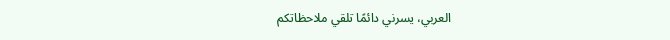العربي، يسرني دائمًا تلقي ملاحظاتكم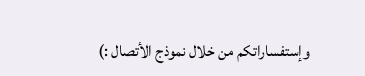وإستفساراتكم من خلال نموذج الأتصال :)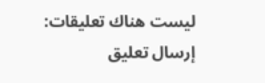ليست هناك تعليقات:
إرسال تعليق